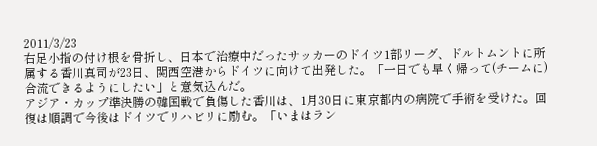2011/3/23
右足小指の付け根を骨折し、日本で治療中だったサッカーのドイツ1部リーグ、ドルトムントに所属する香川真司が23日、関西空港からドイツに向けて出発した。「一日でも早く帰って(チームに)合流できるようにしたい」と意気込んだ。
アジア・カップ準決勝の韓国戦で負傷した香川は、1月30日に東京都内の病院で手術を受けた。回復は順調で今後はドイツでリハビリに励む。「いまはラン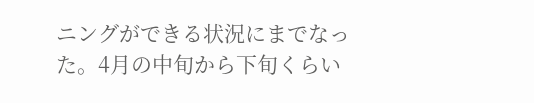ニングができる状況にまでなった。4月の中旬から下旬くらい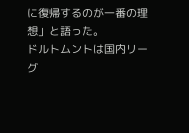に復帰するのが一番の理想」と語った。
ドルトムントは国内リーグ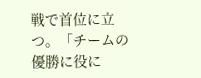戦で首位に立つ。「チームの優勝に役に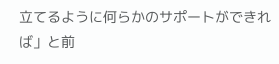立てるように何らかのサポートができれば」と前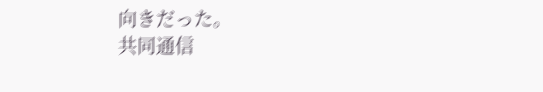向きだった。
共同通信